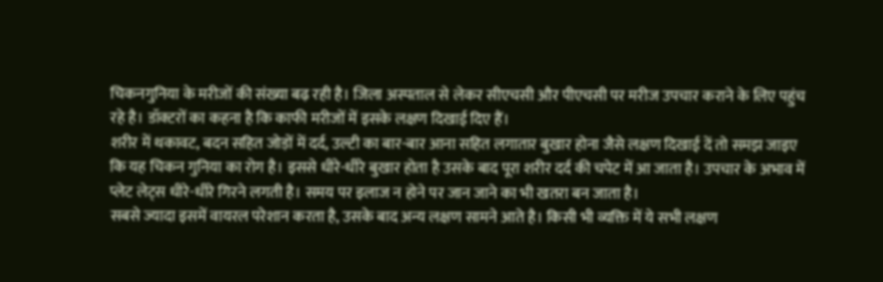चिकनगुनिया के मरीजों की संख्या बढ़ रही है। जिला अस्पताल से लेकर सीएचसी और पीएचसी पर मरीज उपचार कराने के लिए पहुंच रहे है। डॉक्टरों का कहना है कि काफी मरीजों में इसके लक्षण दिखाई दिए हैं।
शरीर में थकावट, बदन सहित जोड़ों में दर्द, उल्टी का बार-बार आना सहित लगातार बुखार होना जैसे लक्षण दिखाई दें तो समझ जाइए कि यह चिकन गुनिया का रोग है। इससे धीरे-धीरे बुखार होता है उसके बाद पूरा शरीर दर्द की चपेट में आ जाता है। उपचार के अभाव में प्लेट लेट्स धीरे-धीरे गिरने लगती है। समय पर इलाज न होने पर जान जाने का भी खतरा बन जाता है।
सबसे ज्यादा इसमें वायरल परेशान करता है, उसके बाद अन्य लक्षण सामने आते है। किसी भी व्यक्ति में ये सभी लक्षण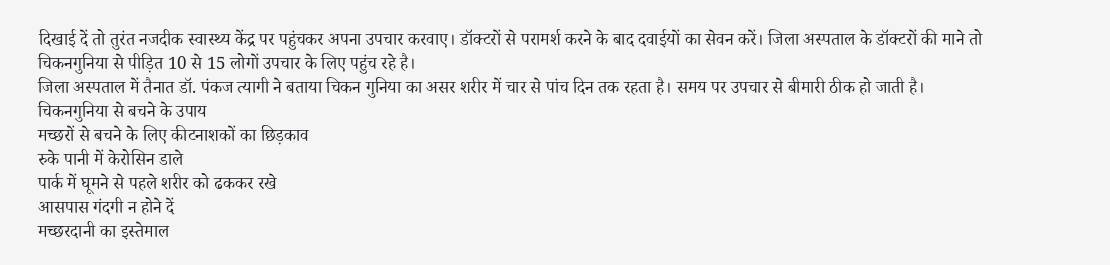दिखाई दें तो तुरंत नजदीक स्वास्थ्य केंद्र पर पहुंचकर अपना उपचार करवाए। डॉक्टरों से परामर्श करने के बाद दवाईयों का सेवन करें। जिला अस्पताल के डॉक्टरों की माने तो चिकनगुनिया से पीड़ित 10 से 15 लोगों उपचार के लिए पहुंच रहे है।
जिला अस्पताल में तैनात डॉ. पंकज त्यागी ने बताया चिकन गुनिया का असर शरीर में चार से पांच दिन तक रहता है। समय पर उपचार से बीमारी ठीक हो जाती है।
चिकनगुनिया से बचने के उपाय
मच्छरों से बचने के लिए कीटनाशकों का छिड़काव
रुके पानी में केरोसिन डाले
पार्क में घूमने से पहले शरीर को ढककर रखे
आसपास गंदगी न होने दें
मच्छरदानी का इस्तेमाल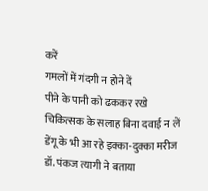करें
गमलों में गंदगी न होने दें
पीने के पानी को ढककर रखे
चिकित्सक के सलाह बिना दवाई न लें
डेंगू के भी आ रहे इक्का-दुक्का मरीज
डॉ. पंकज त्यागी ने बताया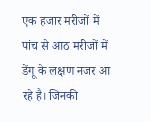एक हजार मरीजों में पांच से आठ मरीजों में डेंगू के लक्षण नजर आ रहे है। जिनकी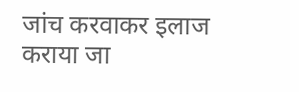जांच करवाकर इलाज कराया जा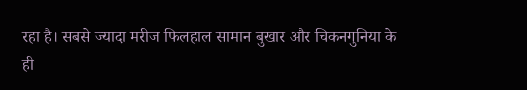रहा है। सबसे ज्यादा मरीज फिलहाल सामान बुखार और चिकनगुनिया के ही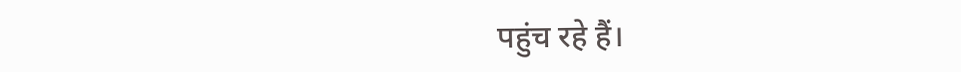पहुंच रहे हैं।